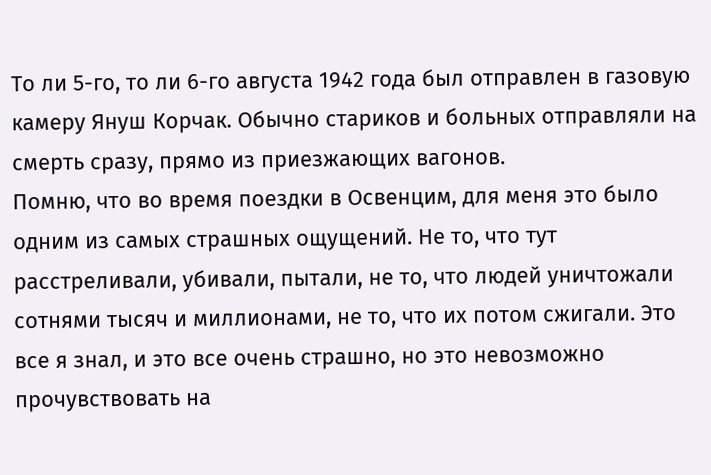То ли 5-го, то ли 6-го августа 1942 года был отправлен в газовую камеру Януш Корчак. Обычно стариков и больных отправляли на смерть сразу, прямо из приезжающих вагонов.
Помню, что во время поездки в Освенцим, для меня это было одним из самых страшных ощущений. Не то, что тут расстреливали, убивали, пытали, не то, что людей уничтожали сотнями тысяч и миллионами, не то, что их потом сжигали. Это все я знал, и это все очень страшно, но это невозможно прочувствовать на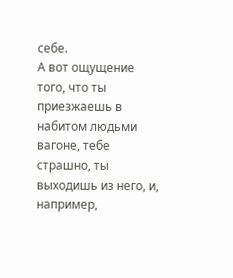себе.
А вот ощущение того, что ты приезжаешь в набитом людьми вагоне, тебе страшно, ты выходишь из него, и, например,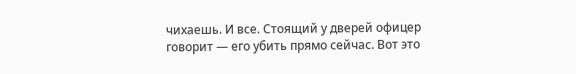чихаешь. И все. Стоящий у дверей офицер говорит — его убить прямо сейчас. Вот это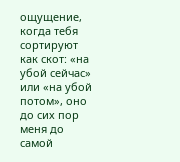ощущение, когда тебя сортируют как скот: «на убой сейчас» или «на убой потом», оно до сих пор меня до самой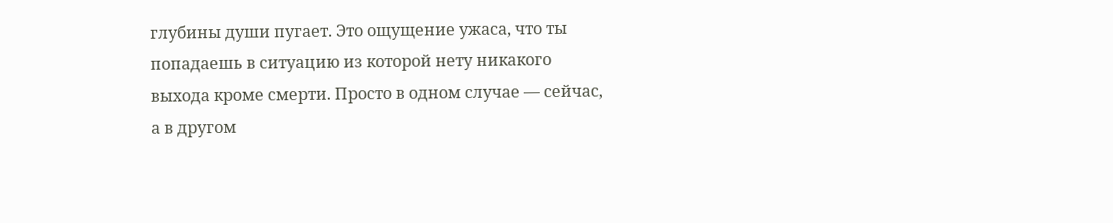глубины души пугает. Это ощущение ужаса, что ты попадаешь в ситуацию из которой нету никакого выхода кроме смерти. Просто в одном случае — сейчас, а в другом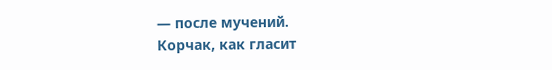— после мучений.
Корчак, как гласит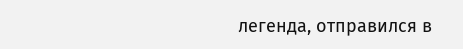легенда, отправился в